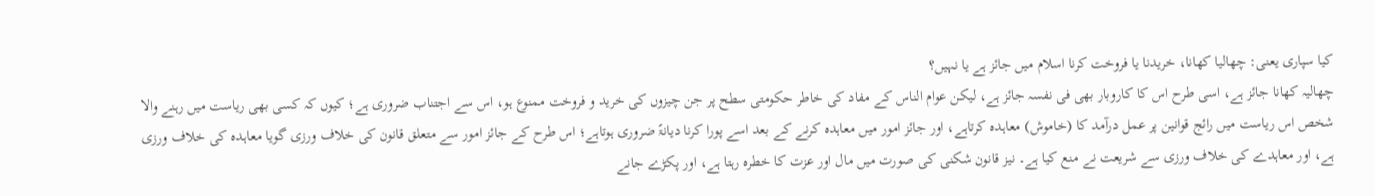کیا سپاری یعنی: چھالیا کھانا، خریدنا یا فروخت کرنا اسلام میں جائز ہے یا نہیں؟
چھالیہ کھانا جائز ہے، اسی طرح اس کا کاروبار بھی فی نفسہ جائز ہے، لیکن عوام الناس کے مفاد کی خاطر حکومتی سطح پر جن چیزوں کی خرید و فروخت ممنوع ہو، اس سے اجتناب ضروری ہے؛ کیوں کہ کسی بھی ریاست میں رہنے والا شخص اس ریاست میں رائج قوانین پر عمل درآمد کا (خاموش) معاہدہ کرتاہے، اور جائز امور میں معاہدہ کرنے کے بعد اسے پورا کرنا دیانۃً ضروری ہوتاہے؛ اس طرح کے جائز امور سے متعلق قانون کی خلاف ورزی گویا معاہدہ کی خلاف ورزی ہے، اور معاہدے کی خلاف ورزی سے شریعت نے منع کیا ہے۔ نیز قانون شکنی کی صورت میں مال اور عزت کا خطرہ رہتا ہے، اور پکڑے جانے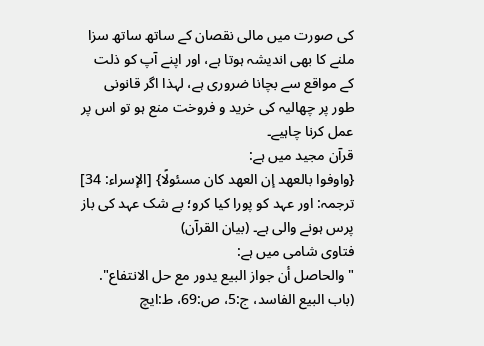کی صورت میں مالی نقصان کے ساتھ ساتھ سزا ملنے کا بھی اندیشہ ہوتا ہے، اور اپنے آپ کو ذلت کے مواقع سے بچانا ضروری ہے، لہذا اگر قانونی طور پر چھالیہ کی خرید و فروخت منع ہو تو اس پر عمل کرنا چاہیے۔
قرآن مجید میں ہے:
{واوفوا بالعهد إن العهد كان مسئولًا} [الإسراء: 34]
ترجمہ: اور عہد کو پورا کیا کرو؛ بے شک عہد کی باز پرس ہونے والی ہے۔ (بیان القرآن)
فتاوی شامی میں ہے:
"والحاصل أن جواز البیع یدور مع حل الانتفاع".
(باب البيع الفاسد، ج:5، ص:69، ط:ایچ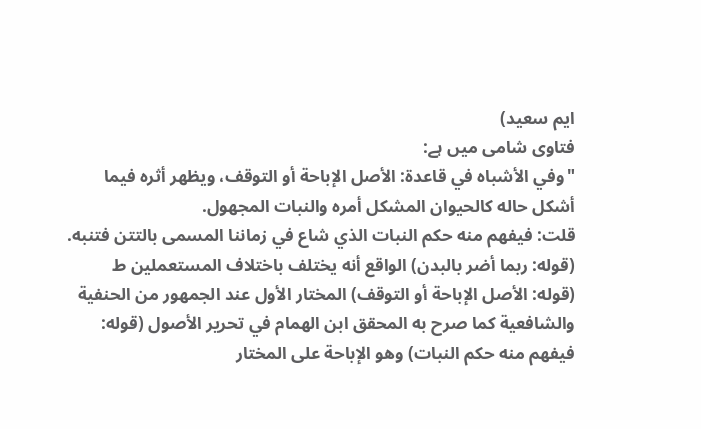ایم سعید)
فتاوی شامی میں ہے:
"وفي الأشباه في قاعدة: الأصل الإباحة أو التوقف، ويظهر أثره فيما أشكل حاله كالحيوان المشكل أمره والنبات المجهول.
قلت: فيفهم منه حكم النبات الذي شاع في زماننا المسمى بالتتن فتنبه.
(قوله: ربما أضر بالبدن) الواقع أنه يختلف باختلاف المستعملين ط (قوله: الأصل الإباحة أو التوقف) المختار الأول عند الجمهور من الحنفية والشافعية كما صرح به المحقق ابن الهمام في تحرير الأصول (قوله: فيفهم منه حكم النبات) وهو الإباحة على المختار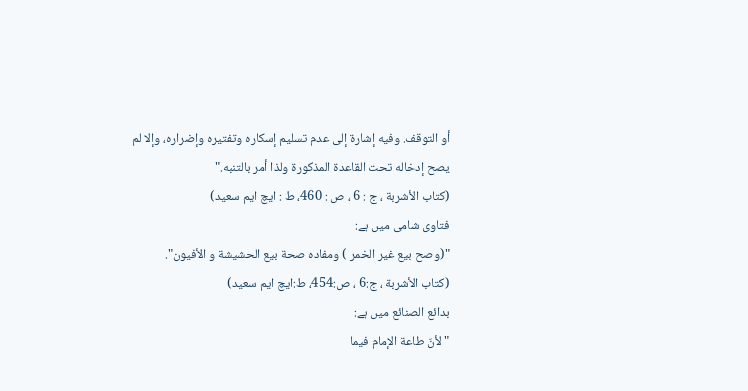أو التوقف. وفيه إشارة إلى عدم تسليم إسكاره وتفتيره وإضراره، وإلا لم يصح إدخاله تحت القاعدة المذكورة ولذا أمر بالتنبه."
(كتاب الأشربة ، ج : 6 ، ص : 460، ط : ایچ ایم سعید)
فتاوی شامی میں ہے:
"(وصح بیع غیر الخمر ) ومفاده صحة بیع الحشیشة و الأفیون".
(كتاب الأشربة ، ج:6 ، ص:454، ط:ایچ ایم سعید)
بدائع الصنائع میں ہے:
"لأنّ طاعة الإمام فيما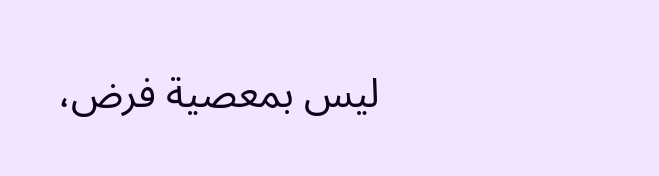ليس بمعصية فرض،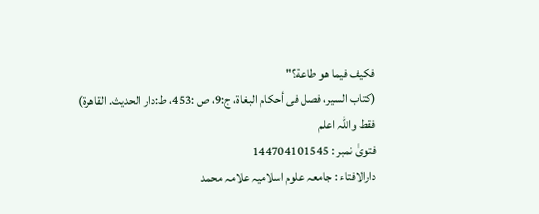فكيف فيما هو طاعة؟"
(كتاب السير، فصل فى أحكام البغاة، ج:9، ص :453، ط:دار الحديث. القاهرة)
فقط واللہ اعلم
فتویٰ نمبر : 144704101545
دارالافتاء : جامعہ علوم اسلامیہ علامہ محمد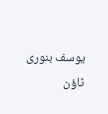یوسف بنوری ٹاؤن